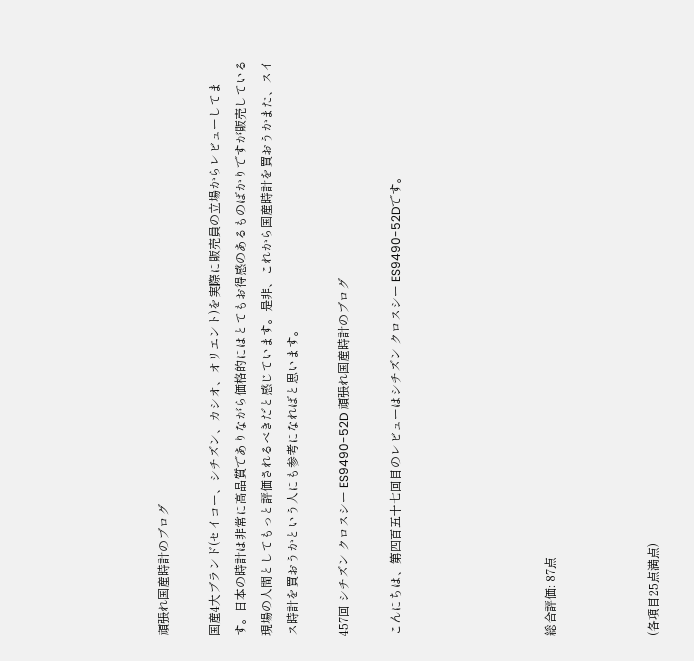頑張れ国産時計のブログ

国産4大ブランド(セイコー、シチズン、カシオ、オリエント)を実際に販売員の立場からレビューしてます。日本の時計は非常に高品質でありながら価格的にはとてもお得感のあるものばかりですが販売している現場の人間としてもっと評価されるべきだと感じています。是非、これから国産時計を買おうかまた、スイス時計を買おうかという人にも参考になればと思います。

457回 シチズン クロスシー ES9490-52D 頑張れ国産時計のブログ

こんにちは、第四百五十七回目のレビューはシチズン クロスシー ES9490-52Dです。





総合評価: 87点



(各項目25点満点)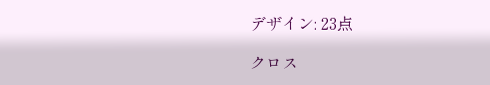デザイン: 23点

クロス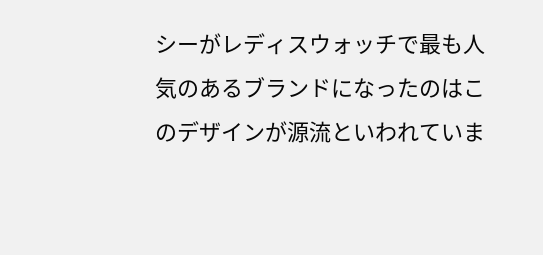シーがレディスウォッチで最も人気のあるブランドになったのはこのデザインが源流といわれていま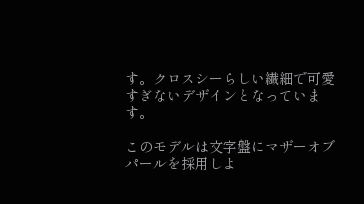す。クロスシーらしい繊細で可愛すぎないデザインとなっています。

このモデルは文字盤にマザーオブパールを採用しよ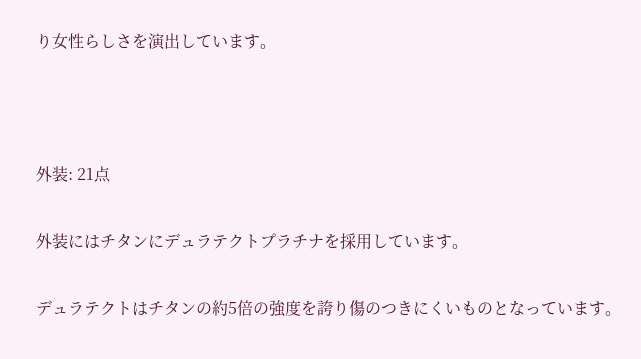り女性らしさを演出しています。



外装: 21点

外装にはチタンにデュラテクトプラチナを採用しています。

デュラテクトはチタンの約5倍の強度を誇り傷のつきにくいものとなっています。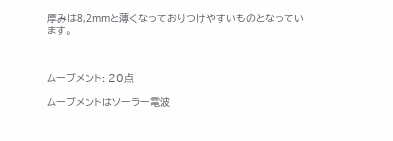厚みは8,2mmと薄くなっておりつけやすいものとなっています。



ムーブメント: 20点

ムーブメントはソーラー電波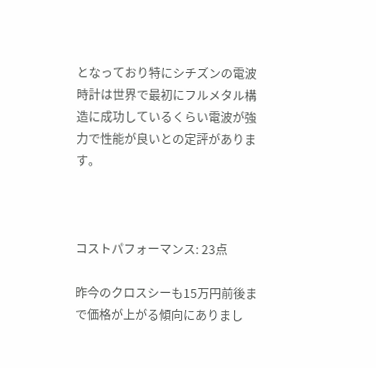となっており特にシチズンの電波時計は世界で最初にフルメタル構造に成功しているくらい電波が強力で性能が良いとの定評があります。



コストパフォーマンス: 23点

昨今のクロスシーも15万円前後まで価格が上がる傾向にありまし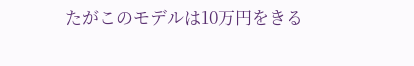たがこのモデルは10万円をきる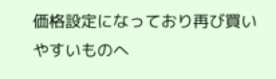価格設定になっており再び買いやすいものへ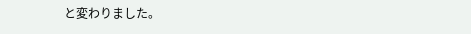と変わりました。